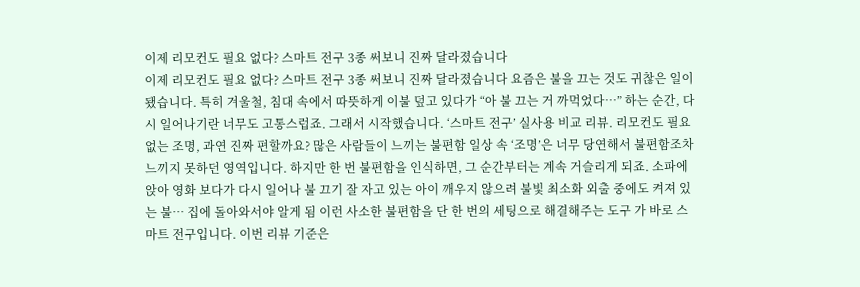이제 리모컨도 필요 없다? 스마트 전구 3종 써보니 진짜 달라졌습니다
이제 리모컨도 필요 없다? 스마트 전구 3종 써보니 진짜 달라졌습니다 요즘은 불을 끄는 것도 귀찮은 일이 됐습니다. 특히 겨울철, 침대 속에서 따뜻하게 이불 덮고 있다가 “아 불 끄는 거 까먹었다…” 하는 순간, 다시 일어나기란 너무도 고통스럽죠. 그래서 시작했습니다. ‘스마트 전구’ 실사용 비교 리뷰. 리모컨도 필요 없는 조명, 과연 진짜 편할까요? 많은 사람들이 느끼는 불편함 일상 속 ‘조명’은 너무 당연해서 불편함조차 느끼지 못하던 영역입니다. 하지만 한 번 불편함을 인식하면, 그 순간부터는 계속 거슬리게 되죠. 소파에 앉아 영화 보다가 다시 일어나 불 끄기 잘 자고 있는 아이 깨우지 않으려 불빛 최소화 외출 중에도 켜져 있는 불… 집에 돌아와서야 알게 됨 이런 사소한 불편함을 단 한 번의 세팅으로 해결해주는 도구 가 바로 스마트 전구입니다. 이번 리뷰 기준은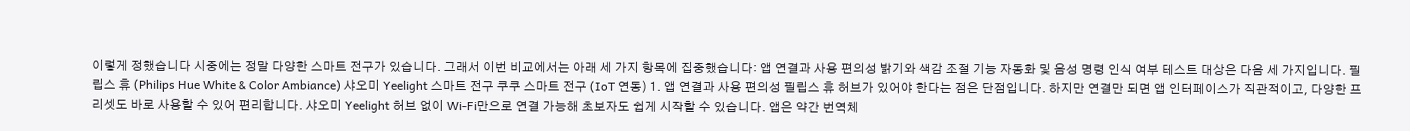이렇게 정했습니다 시중에는 정말 다양한 스마트 전구가 있습니다. 그래서 이번 비교에서는 아래 세 가지 항목에 집중했습니다: 앱 연결과 사용 편의성 밝기와 색감 조절 기능 자동화 및 음성 명령 인식 여부 테스트 대상은 다음 세 가지입니다. 필립스 휴 (Philips Hue White & Color Ambiance) 샤오미 Yeelight 스마트 전구 쿠쿠 스마트 전구 (IoT 연동) 1. 앱 연결과 사용 편의성 필립스 휴 허브가 있어야 한다는 점은 단점입니다. 하지만 연결만 되면 앱 인터페이스가 직관적이고, 다양한 프리셋도 바로 사용할 수 있어 편리합니다. 샤오미 Yeelight 허브 없이 Wi-Fi만으로 연결 가능해 초보자도 쉽게 시작할 수 있습니다. 앱은 약간 번역체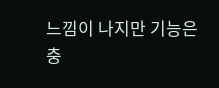느낌이 나지만 기능은 충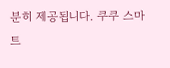분히 제공됩니다. 쿠쿠 스마트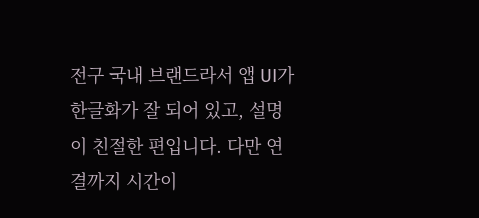전구 국내 브랜드라서 앱 UI가 한글화가 잘 되어 있고, 설명이 친절한 편입니다. 다만 연결까지 시간이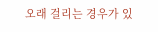오래 걸리는 경우가 있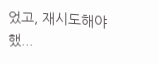었고, 재시도해야 했...